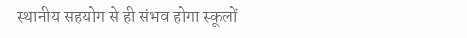स्थानीय सहयोग से ही संभव होगा स्कूलों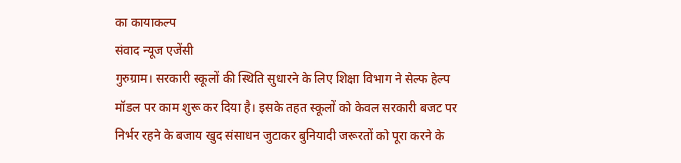का कायाकल्प
संवाद न्यूज एजेंसी
गुरुग्राम। सरकारी स्कूलों की स्थिति सुधारने के लिए शिक्षा विभाग ने सेल्फ हेल्प मॉडल पर काम शुरू कर दिया है। इसके तहत स्कूलों को केवल सरकारी बजट पर निर्भर रहने के बजाय खुद संसाधन जुटाकर बुनियादी जरूरतों को पूरा करने के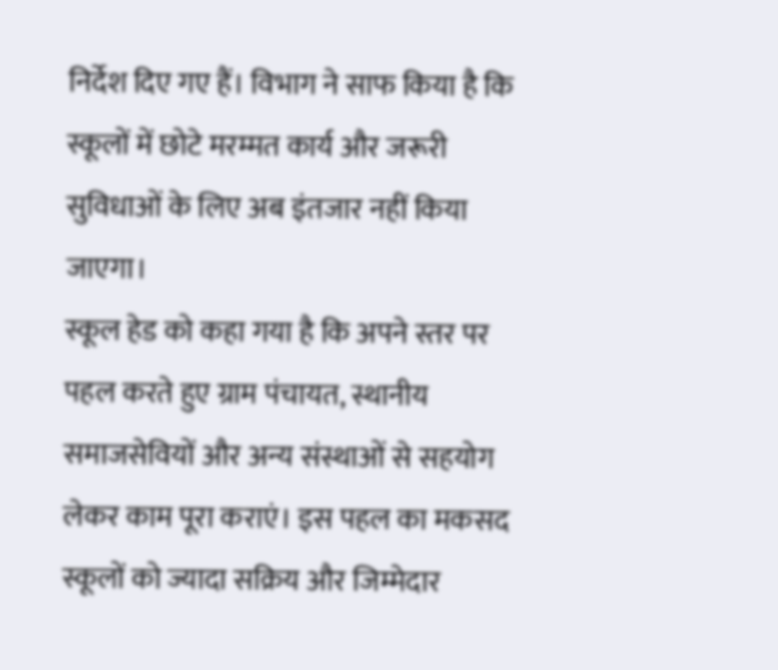निर्देश दिए गए हैं। विभाग ने साफ किया है कि स्कूलों में छोटे मरम्मत कार्य और जरूरी सुविधाओं के लिए अब इंतजार नहीं किया जाएगा।
स्कूल हेड को कहा गया है कि अपने स्तर पर पहल करते हुए ग्राम पंचायत, स्थानीय समाजसेवियों और अन्य संस्थाओं से सहयोग लेकर काम पूरा कराएं। इस पहल का मकसद स्कूलों को ज्यादा सक्रिय और जिम्मेदार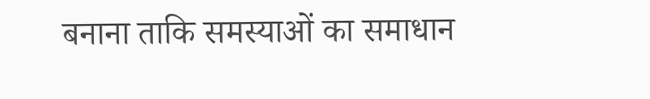बनाना ताकि समस्याओं का समाधान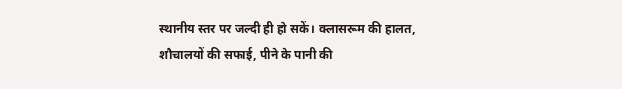स्थानीय स्तर पर जल्दी ही हो सकें। क्लासरूम की हालत, शौचालयों की सफाई, पीने के पानी की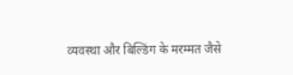व्यवस्था और बिल्डिंग के मरम्मत जैसे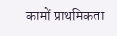कामों प्राथमिकता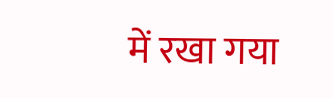में रखा गया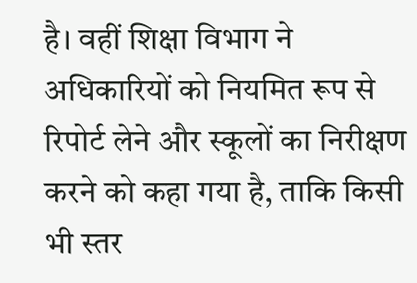है। वहीं शिक्षा विभाग ने अधिकारियों को नियमित रूप से रिपोर्ट लेने और स्कूलों का निरीक्षण करने को कहा गया है, ताकि किसी भी स्तर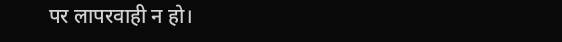पर लापरवाही न हो।